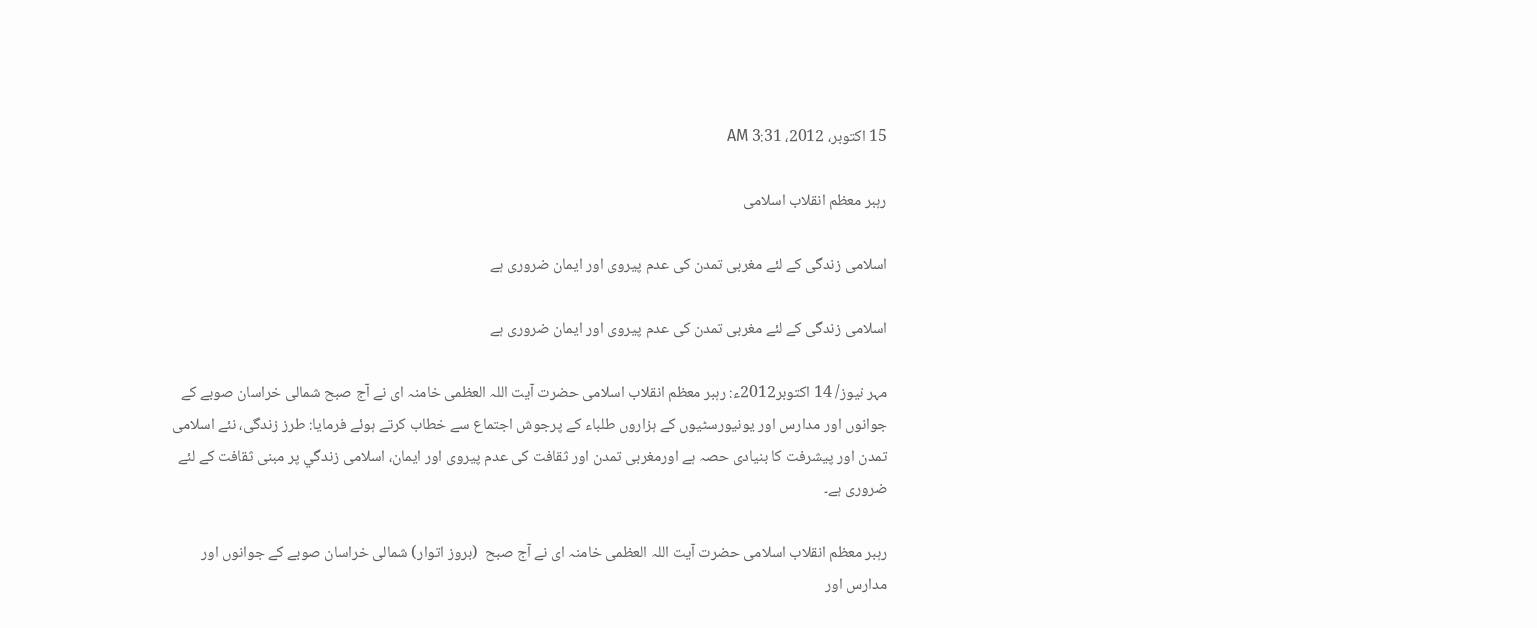15 اکتوبر، 2012، 3:31 AM

رہبر معظم انقلاب اسلامی

اسلامی زندگی کے لئے مغربی تمدن کی عدم پیروی اور ایمان ضروری ہے

اسلامی زندگی کے لئے مغربی تمدن کی عدم پیروی اور ایمان ضروری ہے

مہر نیوز/ 14 اکتوبر2012ء: رہبر معظم انقلاب اسلامی حضرت آیت اللہ العظمی خامنہ ای نے آج صبح شمالی خراسان صوبے کے جوانوں اور مدارس اور یونیورسٹیوں کے ہزاروں طلباء کے پرجوش اجتماع سے خطاب کرتے ہوئے فرمایا: طرز زندگی، نئے اسلامی تمدن اور پیشرفت کا بنیادی حصہ ہے اورمغربی تمدن اور ثقافت کی عدم پیروی اور ایمان، اسلامی زندگي پر مبنی ثقافت کے لئے ضروری ہے۔

رہبر معظم انقلاب اسلامی حضرت آیت اللہ العظمی خامنہ ای نے آج صبح  (بروز اتوار) شمالی خراسان صوبے کے جوانوں اور مدارس اور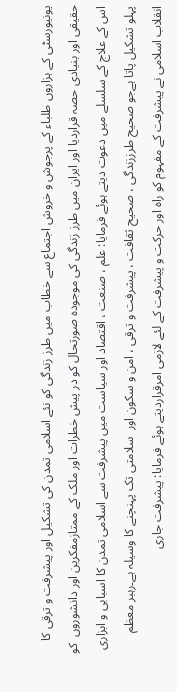یونیورسٹی کے ہزاروں طلباء کے پرجوش و خروش اجتماع سے خطاب میں طرز زندگی کو نئے اسلامی تمدن کی تشکیل اور پیشرفت و ترقی کا حقیقی اور بنیادی حصہ قراردیا اور ایران میں طرز زندگی کی موجودہ صورتحال کو در پیش خطرات اور ملک کے ممتازمفکرین اور دانشوروں  کو اس کے علاج کے سلسلے میں دعوت دیتے ہوئے فرمایا: علم ، صنعت ، اقتصاد اور سیاست میں پیشرفت سے اسلامی تمدن کا اسبابی و ابزاری  پہلو تشکیل پاتا ہےجو صحیح طرززندگی ، صحیح ثقافت ، پیشرفت و ترقی ، امن و سکون اور  سلامتی تک پہنچنے کا وسیلہ ہے۔رہبر معظم انقلاب اسلامی نے پیشرفت کے مفہوم کو راہ اور حرکت و پیشرفت کے لئے لازمی امرقراردیتے ہوئے فرمایا: پیشرفت جاری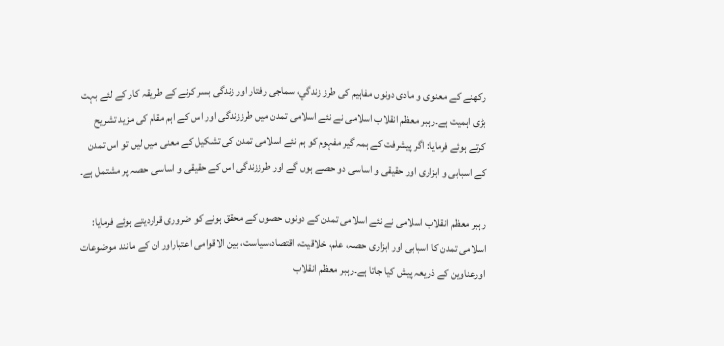رکھنے کے معنوی و مادی دونوں مفاہیم کی طرز زندگي، سماجی رفتار اور زندگی بسر کرنے کے طریقہ کار کے لئے بہت بڑی اہمیت ہے۔رہبر معظم انقلاب اسلامی نے نئے اسلامی تمدن میں طرززندگی اور اس کے اہم مقام کی مزید تشریح کرتے ہوئے فرمایا: اگر پیشرفت کے ہمہ گير مفہوم کو ہم نئے اسلامی تمدن کی تشکیل کے معنی میں لیں تو اس تمدن کے اسبابی و ابزاری اور حقیقی و اساسی دو حصے ہوں گے اور طرززندگی اس کے حقیقی و اساسی حصہ پر مشتمل ہے۔

رہبر معظم انقلاب اسلامی نے نئے اسلامی تمدن کے دونوں حصوں کے محقق ہونے کو ضروری قراردیتے ہوئے فرمایا: اسلامی تمدن کا اسبابی اور ابزاری حصہ، علم، خلاقیت، اقتصاد،سیاست، بین الاقوامی اعتباراور ان کے مانند موضوعات اورعناوین کے ذریعہ پیش کیا جاتا ہے۔رہبر معظم انقلاب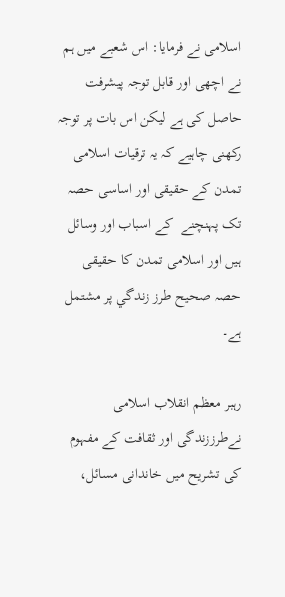اسلامی نے فرمایا: اس شعبے میں ہم نے اچھی اور قابل توجہ پیشرفت حاصل کی ہے لیکن اس بات پر توجہ رکھنی چاہیے کہ یہ ترقیات اسلامی تمدن کے حقیقی اور اساسی حصہ تک پہنچنے  کے اسباب اور وسائل ہیں اور اسلامی تمدن کا حقیقی حصہ صحیح طرز زندگي پر مشتمل ہے۔

رہبر معظم انقلاب اسلامی نےطرززندگی اور ثقافت کے مفہوم کی تشریح میں خاندانی مسائل،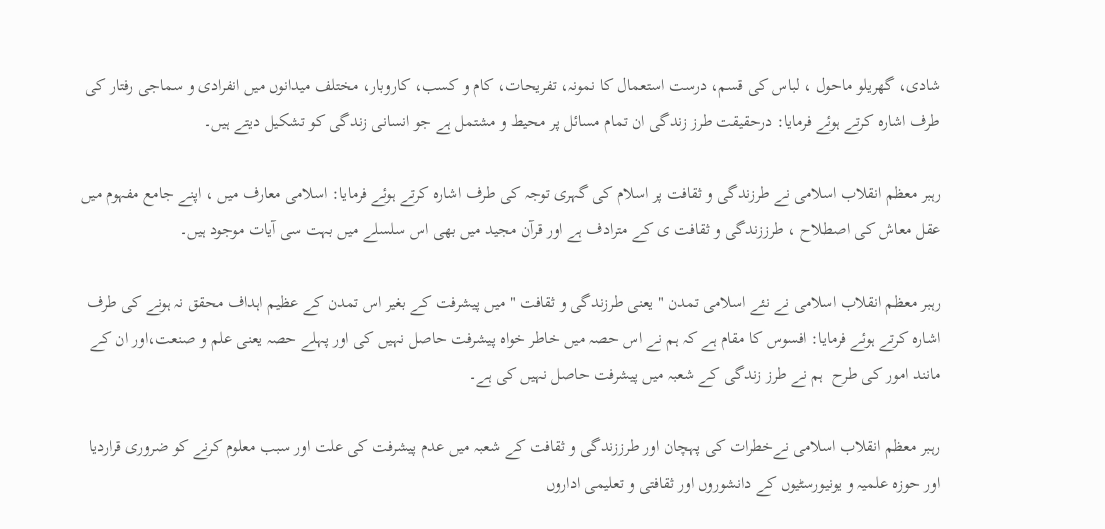شادی، گھریلو ماحول ، لباس کی قسم، درست استعمال کا نمونہ، تفریحات، کام و کسب، کاروبار، مختلف میدانوں میں انفرادی و سماجی رفتار کی طرف اشارہ کرتے ہوئے فرمایا: درحقیقت طرز زندگی ان تمام مسائل پر محیط و مشتمل ہے جو انسانی زندگی کو تشکیل دیتے ہیں۔

رہبر معظم انقلاب اسلامی نے طرزندگی و ثقافت پر اسلام کی گہری توجہ کی طرف اشارہ کرتے ہوئے فرمایا: اسلامی معارف میں ، اپنے جامع مفہوم میں عقل معاش کی اصطلاح ، طرززندگی و ثقافت ی کے مترادف ہے اور قرآن مجید میں بھی اس سلسلے میں بہت سی آيات موجود ہیں۔

رہبر معظم انقلاب اسلامی نے نئے اسلامی تمدن " یعنی طرزندگی و ثقافت " میں پیشرفت کے بغیر اس تمدن کے عظیم اہداف محقق نہ ہونے کی طرف اشارہ کرتے ہوئے فرمایا: افسوس کا مقام ہے کہ ہم نے اس حصہ میں خاطر خواہ پیشرفت حاصل نہیں کی اور پہلے حصہ یعنی علم و صنعت،اور ان کے مانند امور کی طرح  ہم نے طرز زندگی کے شعبہ میں پیشرفت حاصل نہیں کی ہے۔

رہبر معظم انقلاب اسلامی نےخطرات کی پہچان اور طرززندگی و ثقافت کے شعبہ میں عدم پیشرفت کی علت اور سبب معلوم کرنے کو ضروری قراردیا اور حوزہ علمیہ و یونیورسٹیوں کے دانشوروں اور ثقافتی و تعلیمی اداروں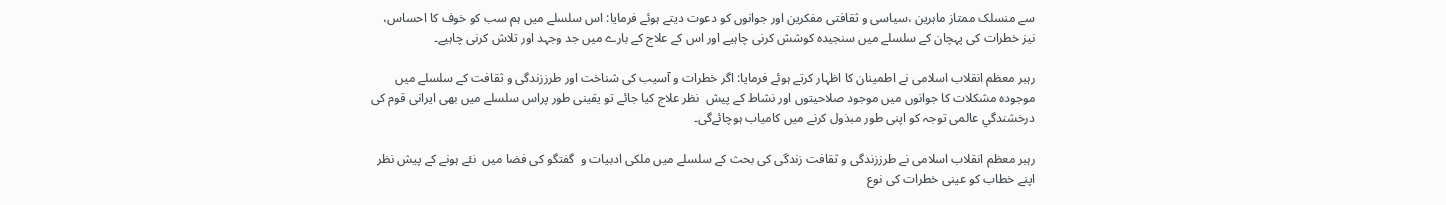سے منسلک ممتاز ماہرین ،سیاسی و ثقافتی مفکرین اور جوانوں کو دعوت دیتے ہوئے فرمایا: اس سلسلے میں ہم سب کو خوف کا احساس، نیز خطرات کی پہچان کے سلسلے میں سنجیدہ کوشش کرنی چاہیے اور اس کے علاج کے بارے میں جد وجہد اور تلاش کرنی چاہیے۔

رہبر معظم انقلاب اسلامی نے اطمینان کا اظہار کرتے ہوئے فرمایا: اگر خطرات و آسیب کی شناخت اور طرززندگی و ثقافت کے سلسلے میں موجودہ مشکلات کا جوانوں میں موجود صلاحیتوں اور نشاط کے پیش  نظر علاج کیا جائے تو یقینی طور پراس سلسلے میں بھی ایرانی قوم کی درخشندگي عالمی توجہ کو اپنی طور مبذول کرنے میں کامیاب ہوچائےگی۔

رہبر معظم انقلاب اسلامی نے طرززندگی و ثقافت زندگی کی بحث کے سلسلے میں ملکی ادبیات و  گفتگو کی فضا میں  نئے ہونے کے پیش نظر اپنے خطاب کو عینی خطرات کی نوع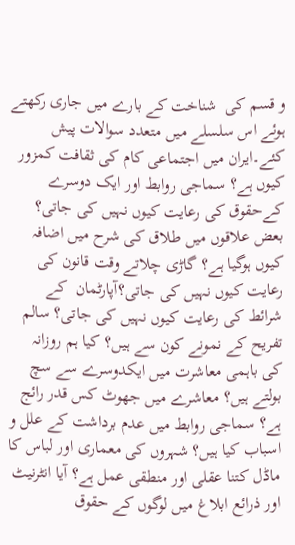و قسم کی  شناخت کے بارے میں جاری رکھتے ہوئے اس سلسلے میں متعدد سوالات پیش کئے۔ایران میں اجتماعی کام کی ثقافت کمزور کیوں ہے؟ سماجی روابط اور ایک دوسرے کےحقوق کی رعایت کیوں نہیں کی جاتی؟ بعض علاقوں میں طلاق کی شرح میں اضافہ کیوں ہوگیا ہے؟ گاڑی چلاتے وقت قانون کی رعایت کیوں نہیں کی جاتی؟آپارٹمان  کے شرائط کی رعایت کیوں نہیں کی جاتی؟ سالم تفریح کے نمونے کون سے ہیں؟ کیا ہم روزانہ کی باہمی معاشرت میں ایکدوسرے سے سچ بولتے ہیں؟ معاشرے میں جھوٹ کس قدر رائج ہے؟ سماجی روابط میں عدم برداشت کے علل و اسباب کیا ہیں؟ شہروں کی معماری اور لباس کا ماڈل کتنا عقلی اور منطقی عمل ہے؟ آیا انٹرنیٹ اور ذرائع ابلاغ میں لوگوں کے حقوق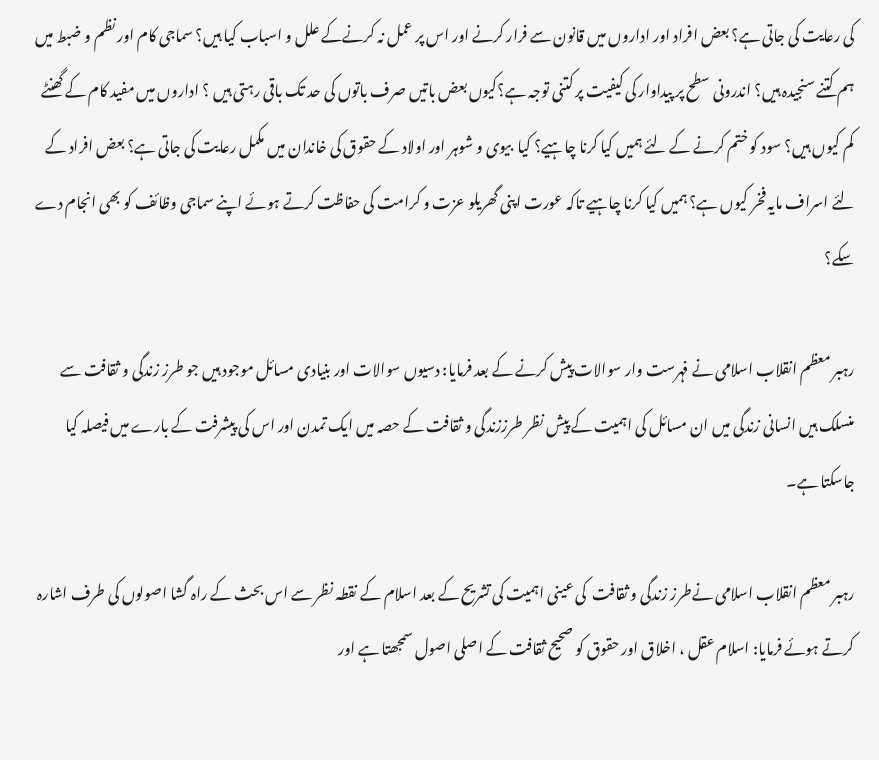کی رعایت کی جاتی ہے؟ بعض افراد اور اداروں میں قانون سے فرار کرنے اور اس پر عمل نہ کرنےکے علل و اسباب کیا ہیں؟ سماجی کام اور نظم و ضبط میں ہم کتنے سنجیدہ ہیں؟ اندرونی سطح پر پیداوار کی کیفیت پر کتنی توجہ ہے؟کیوں بعض باتیں صرف باتوں کی حد تک باقی رہتی ہیں ؟ اداروں میں مفید کام کے گھنٹے کم کیوں ہیں؟ سود کو ختم کرنے کے لئے ہمیں کیا کرنا چاہیے؟ کیا  بیوی و شوہر اور اولاد کے حقوق کی خاندان میں مکمل رعایت کی جاتی ہے؟ بعض افراد کے لئے اسراف مایہ فخر کیوں ہے؟ ہمیں کیا کرنا چاہیے تاکہ عورت اپنی گھریلو عزت و کرامت کی حفاظت کرتے ہوئے اپنے سماجی وظائف کو بھی انجام دے سکے؟

رہبر معظم انقلاب اسلامی نے فہرست وار سوالات پیش کرنے کے بعد فرمایا: دسیوں سوالات اور بنیادی مسائل موجود ہیں جو طرز زندگی و ثقافت سے منسلک ہیں انسانی زندگی میں ان مسائل کی اہمیت کے پیش نظر طرززندگی و ثقافت کے حصہ میں ایک تمدن اور اس کی پیشرفت کے بارے میں فیصلہ کیا جاسکتا ہے۔

رہبر معظم انقلاب اسلامی نےطرز زندگی و ثقافت  کی عینی اہمیت کی تشریح کے بعد اسلام کے نقطہ نظر سے اس بحث کے راہ گشا اصولوں کی طرف اشارہ کرتے ہوئے فرمایا: اسلام عقل ، اخلاق اور حقوق کو صحیح ثقافت کے اصلی اصول سمجھتا ہے اور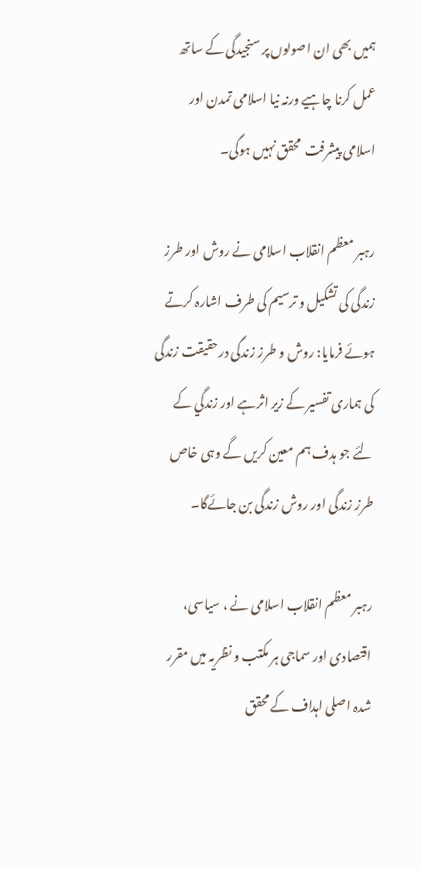ہمیں بھی ان اصولوں پر سنجیدگی کے ساتھ عمل کرنا چاہیے ورنہ نیا اسلامی تمدن اور اسلامی پیشرفت  محقق نہیں ہوگی۔

رہبر معظم انقلاب اسلامی نے روش اور طرز زندگی کی تشکیل و ترسیم کی طرف اشارہ کرتے ہوئے فرمایا: روش و طرز زندگی درحقیقت زندگی کی ہماری تفسیر کے زیر اثرہے اور زندگي کے لئے جو ہدف ہم معین کریں گے وہی خاص طرز زندگی اور روش زندگی بن جائےگا۔

رہبر معظم انقلاب اسلامی نے ، سیاسی، اقتصادی اور سماجی ہر مکتب و نظریہ میں مقرر شدہ اصلی اہداف کے محقق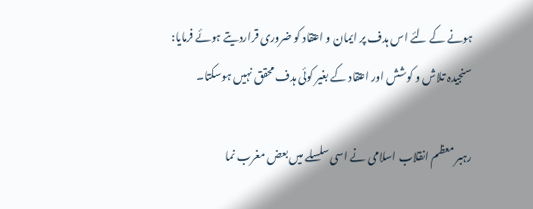ہونے کے لئے اس ہدف پر ایمان و اعتقاد کو ضروری قراردیتے ہوئے فرمایا: سنجیدہ تلاش و کوشش اور اعتقاد کے بغیر کوئی ہدف محقق نہیں ہوسکتا۔

رہبر معظم انقلاب اسلامی نے اسی سلسلے میں بعض مغرب نما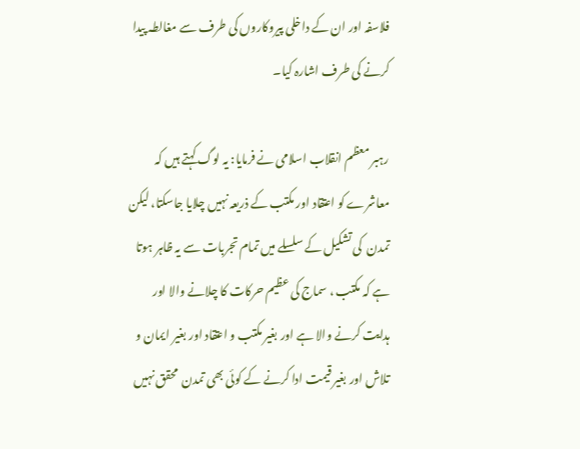فلاسفہ اور ان کے داخلی پیروکاروں کی طرف سے مغالطہ پیدا کرنے کی طرف اشارہ کیا۔

رہبر معظم انقلاب اسلامی نے فرمایا: یہ لوگ کہتے ہیں کہ معاشرے کو اعتقاد اور مکتب کے ذریعہ نہیں چلایا جاسکتا، لیکن تمدن  کی تشکیل کے سلسلے میں تمام تجربات سے یہ ظاہر ہوتا ہے کہ مکتب ، سماج کی عظیم حرکات کا چلانے والا اور ہدایت کرنے والا ہے اور بغیر مکتب و اعتقاد اور بغیر ایمان و تلاش اور بغیر قیمت ادا کرنے کے کوئی بھی تمدن  محقق نہیں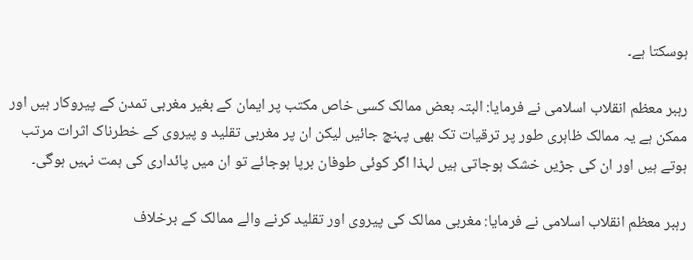ہوسکتا ہے۔

رہبر معظم انقلاب اسلامی نے فرمایا: البتہ بعض ممالک کسی خاص مکتب پر ایمان کے بغیر مغربی تمدن کے پیروکار ہیں اور ممکن ہے یہ ممالک ظاہری طور پر ترقیات تک بھی پہنچ جائيں لیکن ان پر مغربی تقلید و پیروی کے خطرناک اثرات مرتب ہوتے ہیں اور ان کی جڑیں خشک ہوجاتی ہیں لہذا اگر کوئی طوفان برپا ہوجائے تو ان میں پائداری کی ہمت نہیں ہوگی۔

رہبر معظم انقلاب اسلامی نے فرمایا: مغربی ممالک کی پیروی اور تقلید کرنے والے ممالک کے برخلاف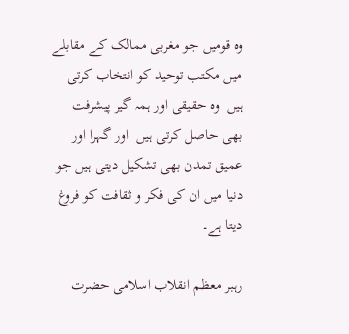وہ قومیں جو مغربی ممالک کے مقابلے میں مکتب توحید کو انتخاب کرتی ہیں  وہ حقیقی اور ہمہ گير پیشرفت بھی حاصل کرتی ہیں  اور گہرا اور عمیق تمدن بھی تشکیل دیتی ہیں جو دنیا میں ان کی فکر و ثقافت کو فروغ دیتا ہے۔

رہبر معظم انقلاب اسلامی حضرت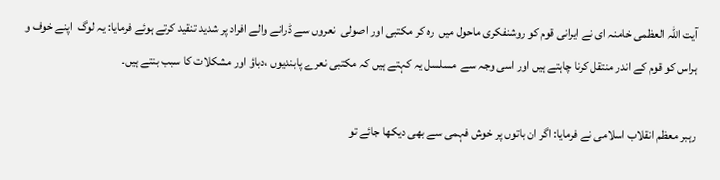آیت اللہ العظمی خامنہ ای نے ایرانی قوم کو روشنفکری ماحول میں  رہ کر مکتبی اور اصولی  نعروں سے ڈرانے والے افراد پر شدید تنقید کرتے ہوئے فرمایا: یہ لوگ  اپنے خوف و ہراس کو قوم کے اندر منتقل کرنا چاہتے ہیں اور اسی وجہ سے  مسلسل یہ کہتے ہیں کہ مکتبی نعرے پابندیوں ،دباؤ اور مشکلات کا سبب بنتے ہیں۔

رہبر معظم انقلاب اسلامی نے فرمایا: اگر ان باتوں پر خوش فہمی سے بھی دیکھا جائے تو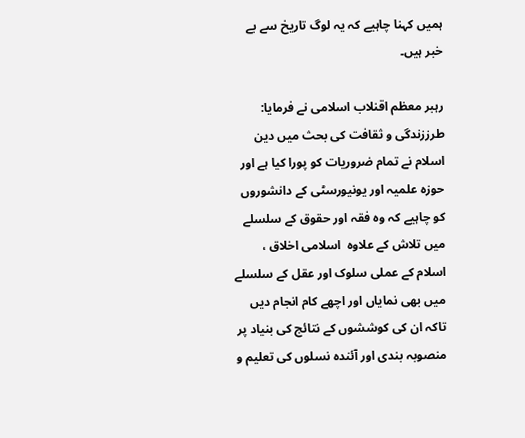ہمیں کہنا چاہیے کہ یہ لوگ تاریخ سے بے خبر ہیں۔

رہبر معظم اقنلاب اسلامی نے فرمایا: طرززندگی و ثقافت کی بحث میں دین اسلام نے تمام ضروریات کو پورا کیا ہے اور حوزہ علمیہ اور یونیورسٹی کے دانشوروں کو چاہیے کہ وہ فقہ اور حقوق کے سلسلے میں تلاش کے علاوہ  اسلامی اخلاق ، اسلام کے عملی سلوک اور عقل کے سلسلے میں بھی نمایاں اور اچھے کام انجام دیں تاکہ ان کی کوششوں کے نتائج کی بنیاد پر منصوبہ بندی اور آئندہ نسلوں کی تعلیم و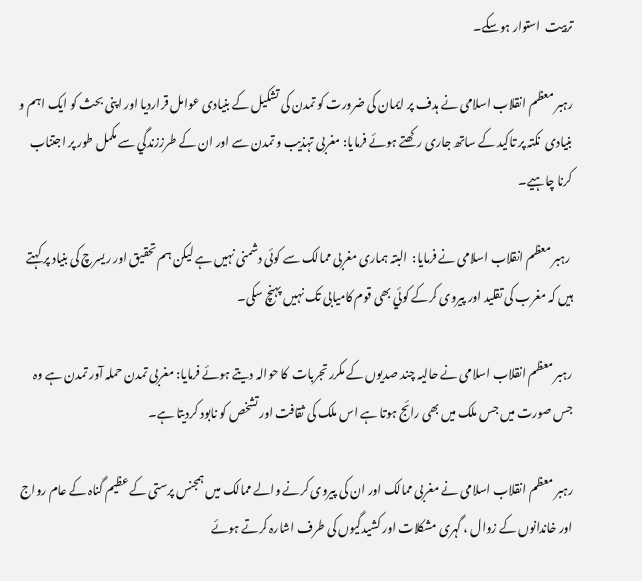تربیت  استوار ہوسکے۔

رہبر معظم انقلاب اسلامی نے ہدف پر ایمان کی ضرورت کو تمدن کی تشکیل کے بنیادی عوامل قراردیا اور اپنی بحث کو ایک اہم و بنیادی  نکتہ پر تاکید کے ساتھ جاری رکھتے ہوئے فرمایا: مغربی تہذيب و تمدن سے اور ان کے طرززندگي سے مکمل طور پر اجتناب کرنا چاہیے۔

 رہبر معظم انقلاب اسلامی نے فرمایا:  البتہ ہماری مغربی ممالک سے کوئی دشمنی نہیں ہے لیکن ہم تحقیق اور ریسرچ کی بنیاد پر کہتے ہیں کہ مغرب کی تقلید اور پیروی کرکے کوئي بھی قوم کامیابی تک نہیں پہنچ سکی۔

رہبر معظم انقلاب اسلامی نے حالیہ چند صدیوں کے مکرر تجربات  کا حوالہ دیتے ہوئے فرمایا: مغربی تمدن حملہ آور تمدن ہے وہ جس صورت میں جس ملک میں بھی رائج ہوتا ہے اس ملک کی ثقافت اور تشخص کو نابود کردیتا ہے۔

رہبر معظم انقلاب اسلامی نے مغربی ممالک اور ان کی پیروی کرنے والے ممالک میں ہمجنس پرستی کے عظیم گناہ کے عام رواج اور خاندانوں کے زوال ، گہری مشکلات اور کشیدگیوں کی طرف اشارہ کرتے ہوئے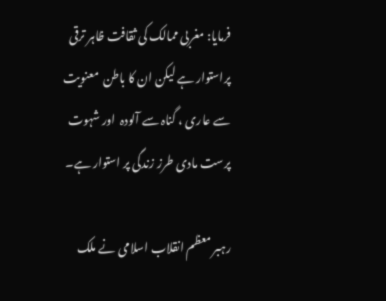فرمایا: مغربی ممالک کی ثقافت ظاہر ترقی پراستوار ہے لیکن ان کا باطن  معنویت سے عاری ، گناہ سے آلودہ  اور شہوت پرست مادی طرز زندگی پر استوار ہے۔

رہبر معظم انقلاب اسلامی نے ملک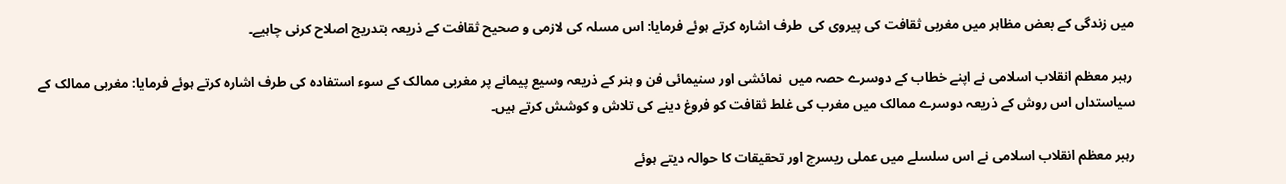میں زندگی کے بعض مظاہر میں مغربی ثقافت کی پیروی کی  طرف اشارہ کرتے ہوئے فرمایا: اس مسلہ کی لازمی و صحیح ثقافت کے ذریعہ بتدریج اصلاح کرنی چاہیے۔

 رہبر معظم انقلاب اسلامی نے اپنے خطاب کے دوسرے حصہ میں  نمائشی اور سنیمائی فن و ہنر کے ذریعہ وسیع پیمانے پر مغربی ممالک کے سوء استفادہ کی طرف اشارہ کرتے ہوئے فرمایا: مغربی ممالک کے سیاستداں اس روش کے ذریعہ دوسرے ممالک میں مغرب کی غلط ثقافت کو فروغ دینے کی تلاش و کوشش کرتے ہیں۔

رہبر معظم انقلاب اسلامی نے اس سلسلے میں عملی ریسرچ اور تحقیقات کا حوالہ دیتے ہوئے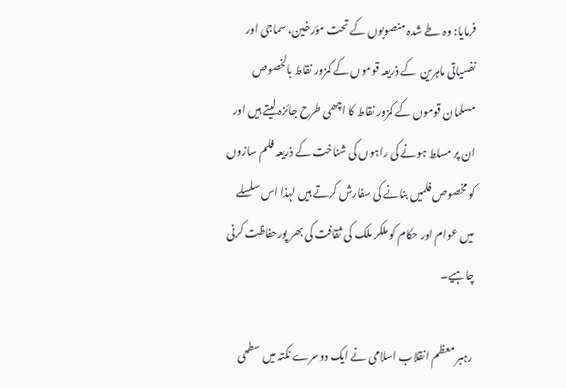فرمایا: وہ طے شدہ منصوبوں کے تحت مؤرخین، سماجی اور نفسیاتی ماہرین  کے ذریعہ قوموں کے کمزور نقاط بالخصوص مسلمان قوموں کے کمزور نقاط کا اچھی طرح جائزہ لیتے ہیں اور ان پر مسلط ہونے کی راہوں کی شناخت کے ذریعہ فلم سازوں کو مخصوص فلمیں بنانے کی سفارش کرتے ہیں لہذا اس سلسلے میں عوام اور حکام کو ملکر ملک کی ثقافت کی بھر پورحفاظت کرنی چاہیے۔

رہبر معظم انقلاب اسلامی نے ایک دوسرے نکتہ میں سطحی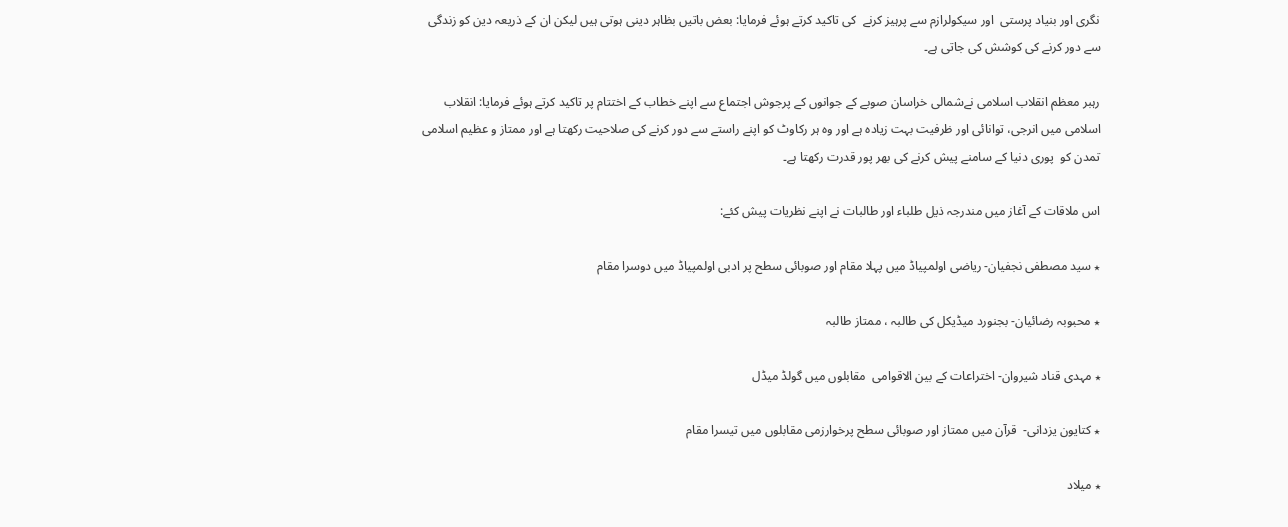نگری اور بنیاد پرستی  اور سیکولرازم سے پرہیز کرنے  کی تاکید کرتے ہوئے فرمایا: بعض باتیں بظاہر دینی ہوتی ہیں لیکن ان کے ذریعہ دین کو زندگی سے دور کرنے کی کوشش کی جاتی ہے۔

رہبر معظم انقلاب اسلامی نےشمالی خراسان صوبے کے جوانوں کے پرجوش اجتماع سے اپنے خطاب کے اختتام پر تاکید کرتے ہوئے فرمایا: انقلاب اسلامی میں انرجی، توانائی اور ظرفیت بہت زيادہ ہے اور وہ ہر رکاوٹ کو اپنے راستے سے دور کرنے کی صلاحیت رکھتا ہے اور ممتاز و عظیم اسلامی تمدن کو  پوری دنیا کے سامنے پیش کرنے کی بھر پور قدرت رکھتا ہے۔

اس ملاقات کے آغاز میں مندرجہ ذيل طلباء اور طالبات نے اپنے نظریات پیش کئے:

٭ سید مصطفی نجفیان- ریاضی اولمپیاڈ میں پہلا مقام اور صوبائی سطح پر ادبی اولمپیاڈ میں دوسرا مقام

٭ محبوبہ رضائیان- بجنورد میڈيکل کی طالبہ ، ممتاز طالبہ

٭ مہدی قناد شیروان- اختراعات کے بین الاقوامی  مقابلوں میں گولڈ میڈل

٭ کتایون یزدانی-  قرآن میں ممتاز اور صوبائی سطح پرخوارزمی مقابلوں میں تیسرا مقام

٭ میلاد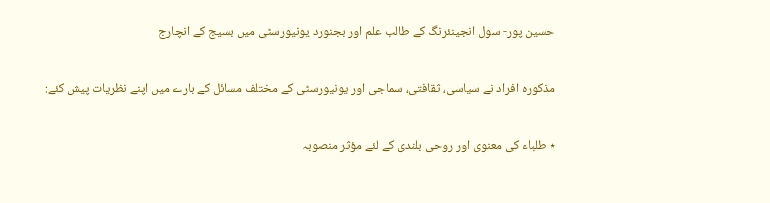حسین پور- سول انجینئرنگ کے طالب علم اور بجنورد یونیورسٹی میں بسیج کے انچارج

مذکورہ افراد نے سیاسی، ثقافتی، سماجی اور یونیورسٹی کے مختلف مسائل کے بارے میں اپنے نظریات پیش کئے:

٭ طلباء کی معنوی اور روحی بلندی کے لئے مؤثر منصوبہ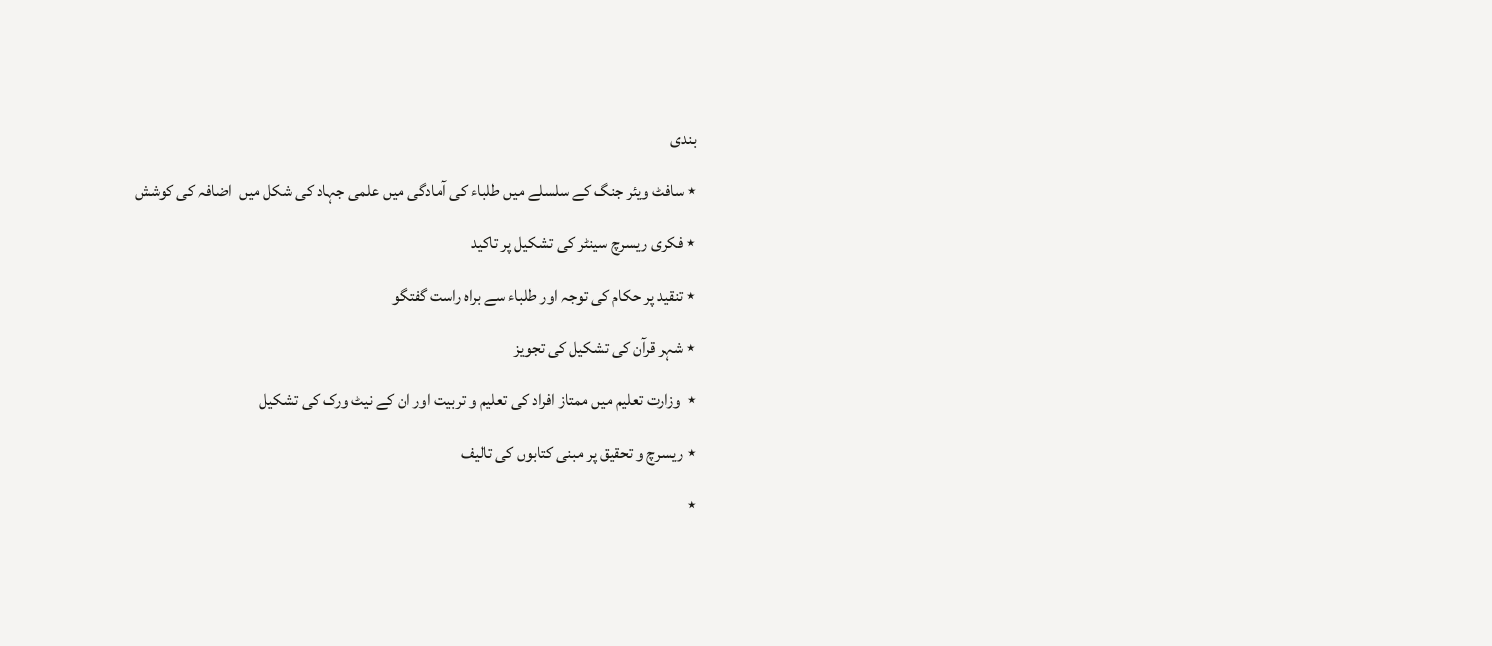بندی

٭ سافٹ ویئر جنگ کے سلسلے میں طلباء کی آمادگی میں علمی جہاد کی شکل میں  اضافہ کی کوشش

٭ فکری ریسرچ سینٹر کی تشکیل پر تاکید

٭ تنقید پر حکام کی توجہ اور طلباء سے براہ راست گفتگو

٭ شہر قرآن کی تشکیل کی تجویز

٭  وزارت تعلیم میں ممتاز افراد کی تعلیم و تربیت اور ان کے نیٹ ورک کی تشکیل

٭ ریسرچ و تحقیق پر مبنی کتابوں کی تالیف

٭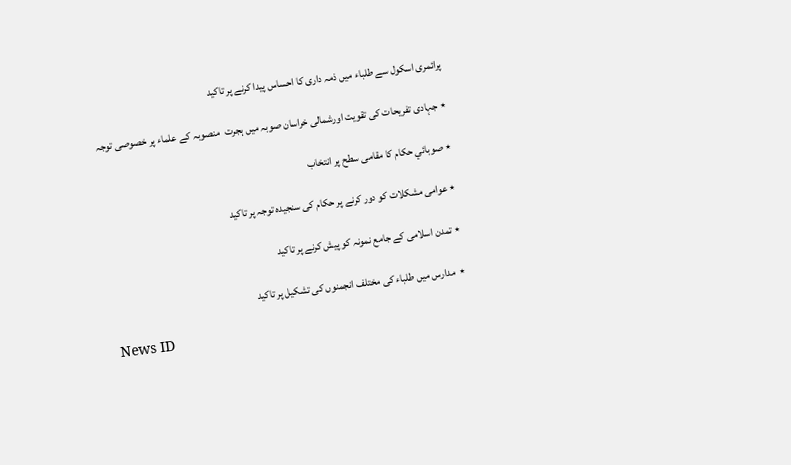پرائمری اسکول سے طلباء میں ذمہ داری کا احساس پیدا کرنے پر تاکید

٭ جہادی تفریحات کی تقویت اورشمالی خراسان صوبہ میں ہجرت  منصوبہ کے علماء پر خصوصی توجہ

٭ صوبائي حکام کا مقامی سطح پر انتخاب

٭ عوامی مشکلات کو دور کرنے پر حکام کی سنجیدہ توجہ پر تاکید

٭ تمدن اسلامی کے جامع نمونہ کو پیش کرنے پر تاکید

٭  مدارس میں طلباء کی مختلف انجمنوں کی تشکیل پر تاکید

News ID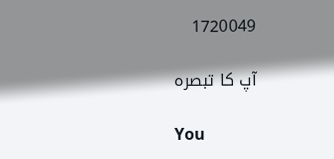1720049

آپ کا تبصرہ

You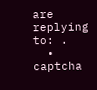are replying to: .
  • captcha